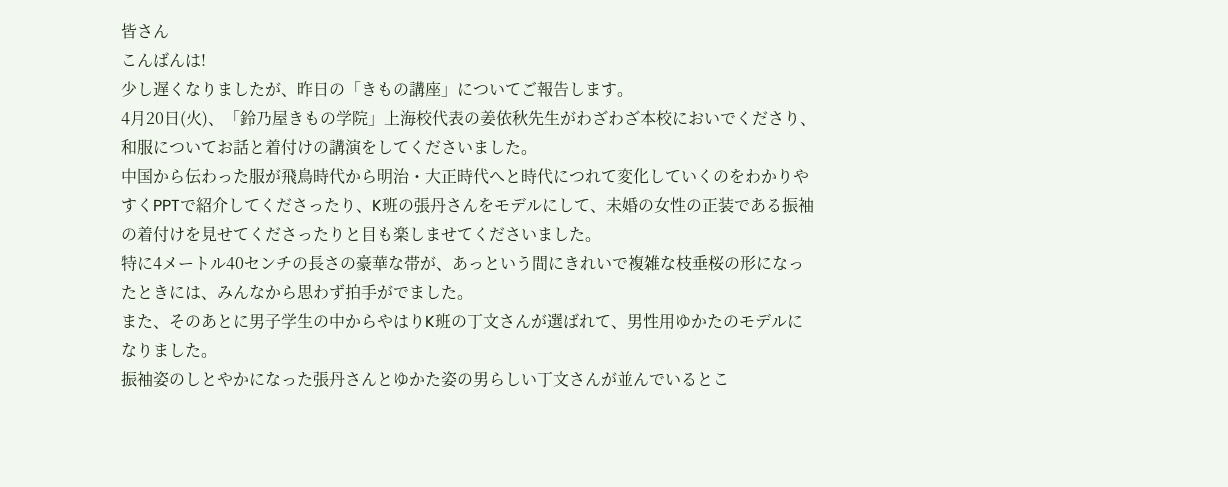皆さん
こんばんは!
少し遅くなりましたが、昨日の「きもの講座」についてご報告します。
4月20日(火)、「鈴乃屋きもの学院」上海校代表の姜依秋先生がわざわざ本校においでくださり、和服についてお話と着付けの講演をしてくださいました。
中国から伝わった服が飛鳥時代から明治・大正時代へと時代につれて変化していくのをわかりやすくPPTで紹介してくださったり、K班の張丹さんをモデルにして、未婚の女性の正装である振袖の着付けを見せてくださったりと目も楽しませてくださいました。
特に4メートル40センチの長さの豪華な帯が、あっという間にきれいで複雑な枝垂桜の形になったときには、みんなから思わず拍手がでました。
また、そのあとに男子学生の中からやはりK班の丁文さんが選ばれて、男性用ゆかたのモデルになりました。
振袖姿のしとやかになった張丹さんとゆかた姿の男らしい丁文さんが並んでいるとこ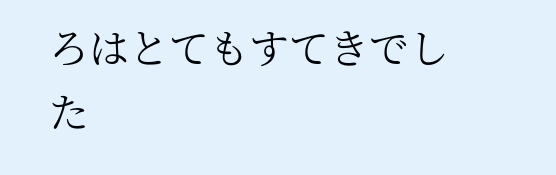ろはとてもすてきでした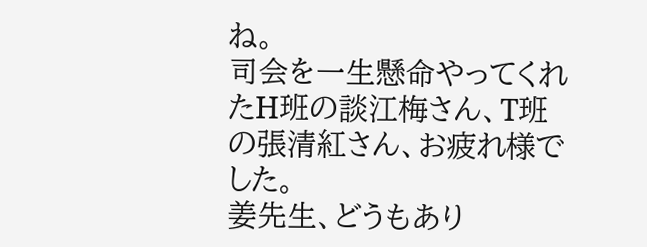ね。
司会を一生懸命やってくれたH班の談江梅さん、T班の張清紅さん、お疲れ様でした。
姜先生、どうもあり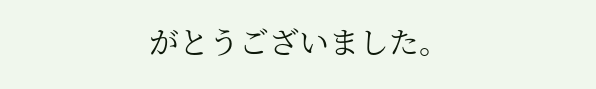がとうございました。